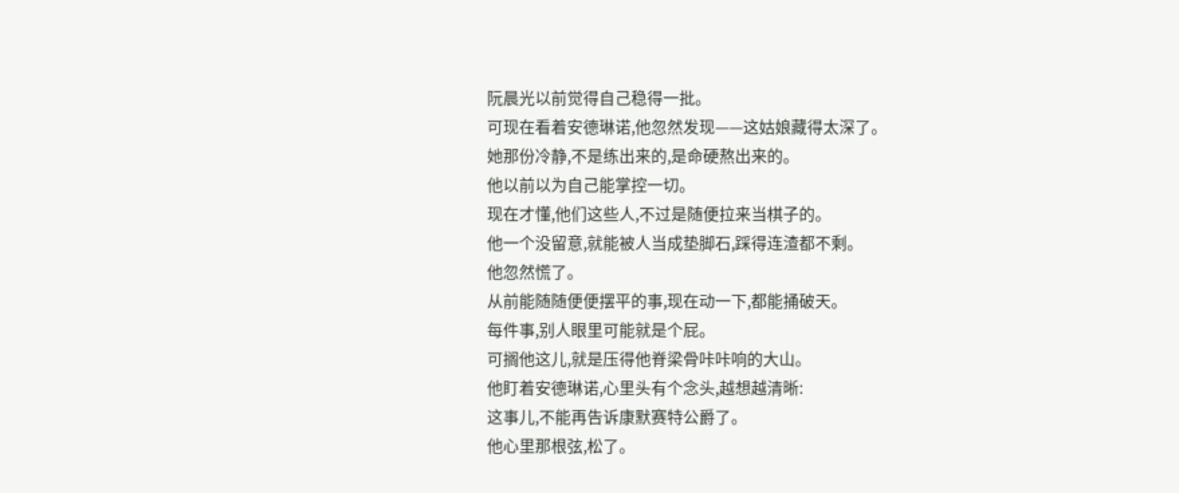阮晨光以前觉得自己稳得一批。
可现在看着安德琳诺,他忽然发现——这姑娘藏得太深了。
她那份冷静,不是练出来的,是命硬熬出来的。
他以前以为自己能掌控一切。
现在才懂,他们这些人,不过是随便拉来当棋子的。
他一个没留意,就能被人当成垫脚石,踩得连渣都不剩。
他忽然慌了。
从前能随随便便摆平的事,现在动一下,都能捅破天。
每件事,别人眼里可能就是个屁。
可搁他这儿,就是压得他脊梁骨咔咔响的大山。
他盯着安德琳诺,心里头有个念头,越想越清晰:
这事儿,不能再告诉康默赛特公爵了。
他心里那根弦,松了。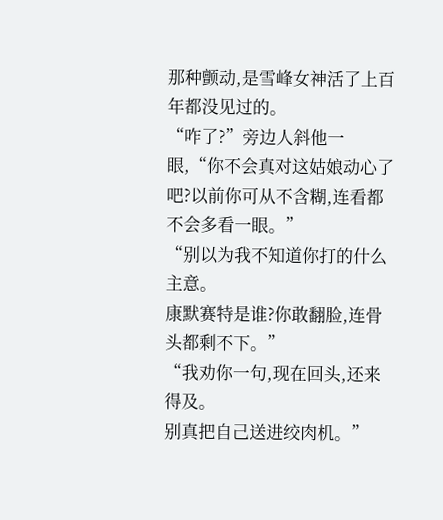那种颤动,是雪峰女神活了上百年都没见过的。
“咋了?”旁边人斜他一眼,“你不会真对这姑娘动心了吧?以前你可从不含糊,连看都不会多看一眼。”
“别以为我不知道你打的什么主意。
康默赛特是谁?你敢翻脸,连骨头都剩不下。”
“我劝你一句,现在回头,还来得及。
别真把自己送进绞肉机。”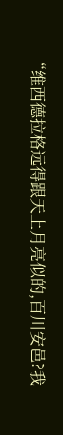“维西德拉格远得跟天上月亮似的,百川安邑?我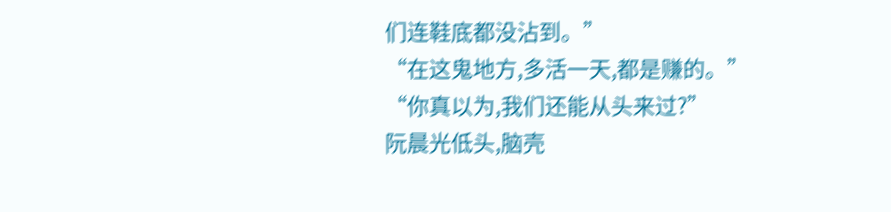们连鞋底都没沾到。”
“在这鬼地方,多活一天,都是赚的。”
“你真以为,我们还能从头来过?”
阮晨光低头,脑壳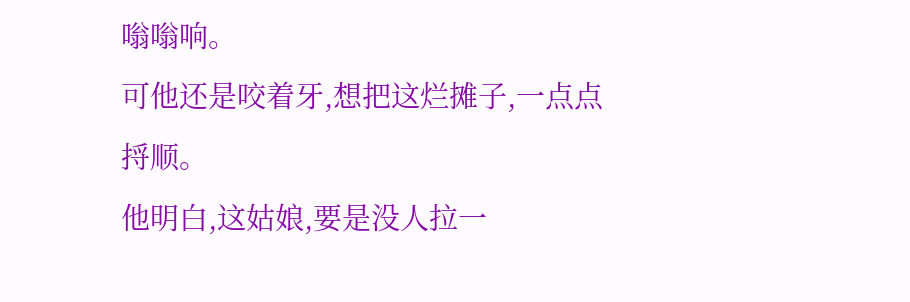嗡嗡响。
可他还是咬着牙,想把这烂摊子,一点点捋顺。
他明白,这姑娘,要是没人拉一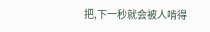把,下一秒就会被人啃得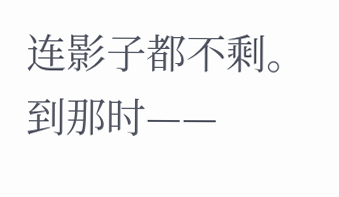连影子都不剩。
到那时——